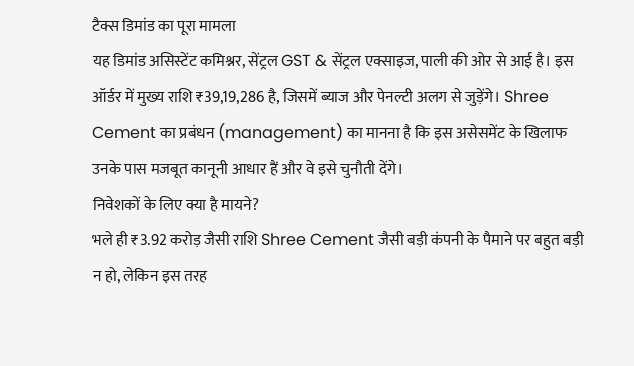टैक्स डिमांड का पूरा मामला
यह डिमांड असिस्टेंट कमिश्नर, सेंट्रल GST & सेंट्रल एक्साइज, पाली की ओर से आई है। इस ऑर्डर में मुख्य राशि ₹39,19,286 है, जिसमें ब्याज और पेनल्टी अलग से जुड़ेंगे। Shree Cement का प्रबंधन (management) का मानना है कि इस असेसमेंट के खिलाफ उनके पास मजबूत कानूनी आधार हैं और वे इसे चुनौती देंगे।
निवेशकों के लिए क्या है मायने?
भले ही ₹3.92 करोड़ जैसी राशि Shree Cement जैसी बड़ी कंपनी के पैमाने पर बहुत बड़ी न हो, लेकिन इस तरह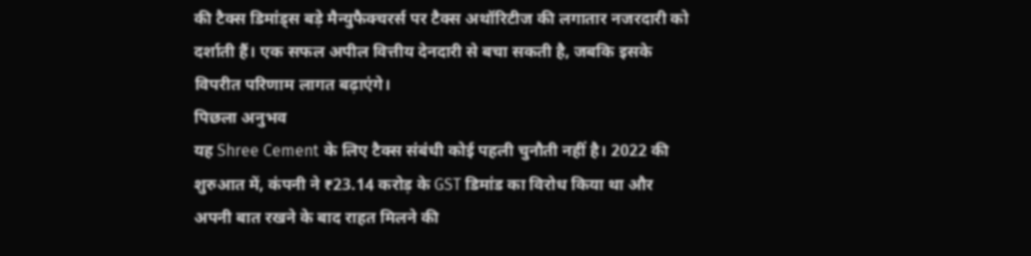की टैक्स डिमांड्स बड़े मैन्युफैक्चरर्स पर टैक्स अथॉरिटीज की लगातार नजरदारी को दर्शाती हैं। एक सफल अपील वित्तीय देनदारी से बचा सकती है, जबकि इसके विपरीत परिणाम लागत बढ़ाएंगे।
पिछला अनुभव
यह Shree Cement के लिए टैक्स संबंधी कोई पहली चुनौती नहीं है। 2022 की शुरुआत में, कंपनी ने ₹23.14 करोड़ के GST डिमांड का विरोध किया था और अपनी बात रखने के बाद राहत मिलने की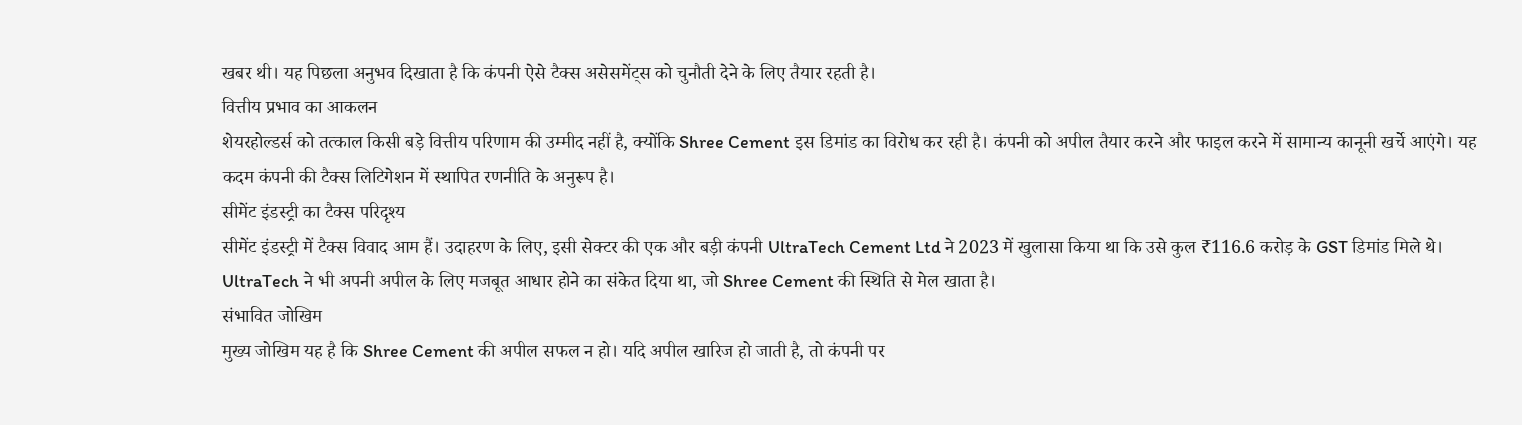खबर थी। यह पिछला अनुभव दिखाता है कि कंपनी ऐसे टैक्स असेसमेंट्स को चुनौती देने के लिए तैयार रहती है।
वित्तीय प्रभाव का आकलन
शेयरहोल्डर्स को तत्काल किसी बड़े वित्तीय परिणाम की उम्मीद नहीं है, क्योंकि Shree Cement इस डिमांड का विरोध कर रही है। कंपनी को अपील तैयार करने और फाइल करने में सामान्य कानूनी खर्चे आएंगे। यह कदम कंपनी की टैक्स लिटिगेशन में स्थापित रणनीति के अनुरूप है।
सीमेंट इंडस्ट्री का टैक्स परिदृश्य
सीमेंट इंडस्ट्री में टैक्स विवाद आम हैं। उदाहरण के लिए, इसी सेक्टर की एक और बड़ी कंपनी UltraTech Cement Ltd ने 2023 में खुलासा किया था कि उसे कुल ₹116.6 करोड़ के GST डिमांड मिले थे। UltraTech ने भी अपनी अपील के लिए मजबूत आधार होने का संकेत दिया था, जो Shree Cement की स्थिति से मेल खाता है।
संभावित जोखिम
मुख्य जोखिम यह है कि Shree Cement की अपील सफल न हो। यदि अपील खारिज हो जाती है, तो कंपनी पर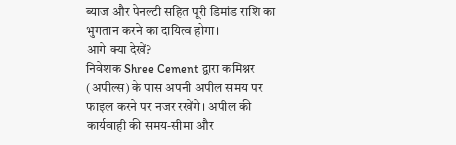ब्याज और पेनल्टी सहित पूरी डिमांड राशि का भुगतान करने का दायित्व होगा।
आगे क्या देखें?
निवेशक Shree Cement द्वारा कमिश्नर (अपील्स) के पास अपनी अपील समय पर फाइल करने पर नजर रखेंगे। अपील की कार्यवाही की समय-सीमा और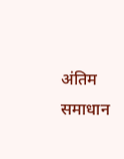अंतिम समाधान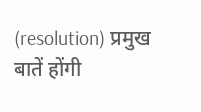(resolution) प्रमुख बातें होंगी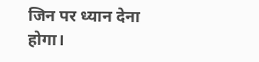जिन पर ध्यान देना होगा।